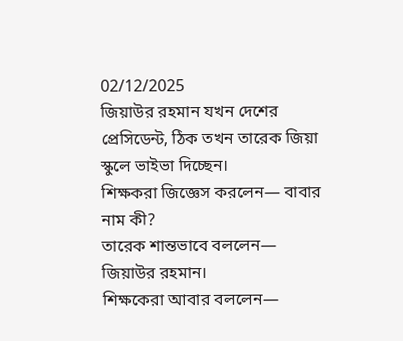02/12/2025
জিয়াউর রহমান যখন দেশের প্রেসিডেন্ট, ঠিক তখন তারেক জিয়া স্কুলে ভাইভা দিচ্ছেন।
শিক্ষকরা জিজ্ঞেস করলেন— বাবার নাম কী?
তারেক শান্তভাবে বললেন— জিয়াউর রহমান।
শিক্ষকেরা আবার বললেন—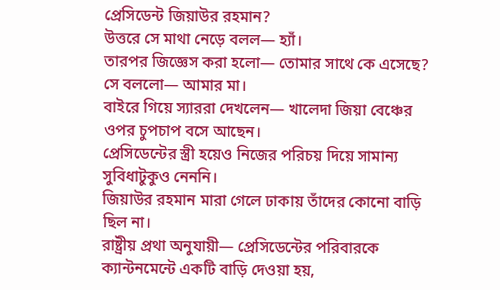প্রেসিডেন্ট জিয়াউর রহমান?
উত্তরে সে মাথা নেড়ে বলল— হ্যাঁ।
তারপর জিজ্ঞেস করা হলো— তোমার সাথে কে এসেছে?
সে বললো— আমার মা।
বাইরে গিয়ে স্যাররা দেখলেন— খালেদা জিয়া বেঞ্চের ওপর চুপচাপ বসে আছেন।
প্রেসিডেন্টের স্ত্রী হয়েও নিজের পরিচয় দিয়ে সামান্য সুবিধাটুকুও নেননি।
জিয়াউর রহমান মারা গেলে ঢাকায় তাঁদের কোনো বাড়ি ছিল না।
রাষ্ট্রীয় প্রথা অনুযায়ী— প্রেসিডেন্টের পরিবারকে ক্যান্টনমেন্টে একটি বাড়ি দেওয়া হয়,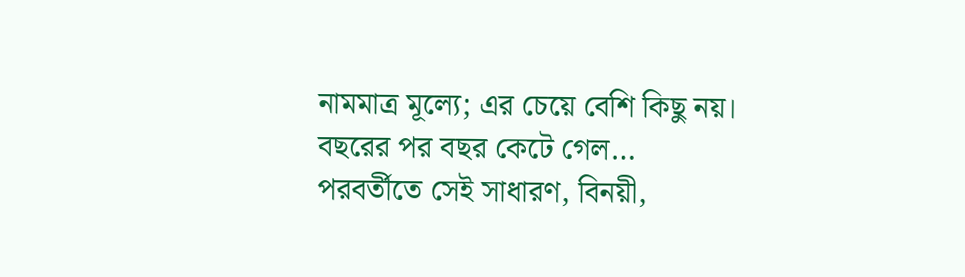নামমাত্র মূল্যে; এর চেয়ে বেশি কিছু নয়।
বছরের পর বছর কেটে গেল…
পরবর্তীতে সেই সাধারণ, বিনয়ী,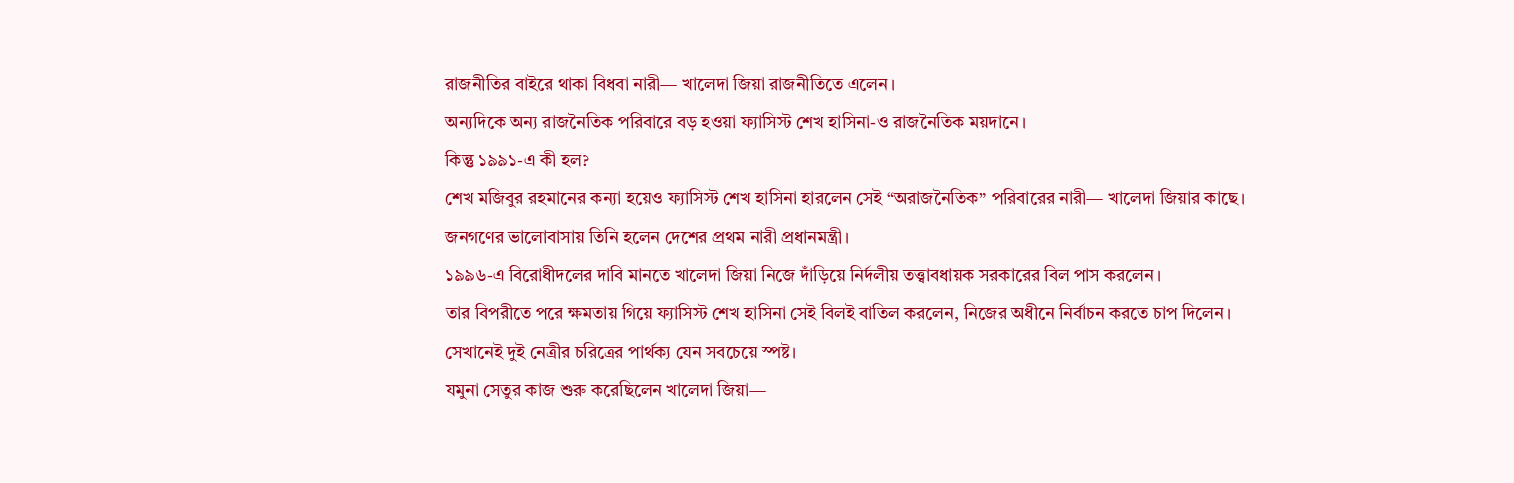রাজনীতির বাইরে থাকা বিধবা নারী— খালেদা জিয়া রাজনীতিতে এলেন।
অন্যদিকে অন্য রাজনৈতিক পরিবারে বড় হওয়া ফ্যাসিস্ট শেখ হাসিনা-ও রাজনৈতিক ময়দানে।
কিন্তু ১৯৯১-এ কী হল?
শেখ মজিবুর রহমানের কন্যা হয়েও ফ্যাসিস্ট শেখ হাসিনা হারলেন সেই “অরাজনৈতিক” পরিবারের নারী— খালেদা জিয়ার কাছে।
জনগণের ভালোবাসায় তিনি হলেন দেশের প্রথম নারী প্রধানমন্ত্রী।
১৯৯৬-এ বিরোধীদলের দাবি মানতে খালেদা জিয়া নিজে দাঁড়িয়ে নির্দলীয় তত্ত্বাবধায়ক সরকারের বিল পাস করলেন।
তার বিপরীতে পরে ক্ষমতায় গিয়ে ফ্যাসিস্ট শেখ হাসিনা সেই বিলই বাতিল করলেন, নিজের অধীনে নির্বাচন করতে চাপ দিলেন।
সেখানেই দুই নেত্রীর চরিত্রের পার্থক্য যেন সবচেয়ে স্পষ্ট।
যমুনা সেতুর কাজ শুরু করেছিলেন খালেদা জিয়া—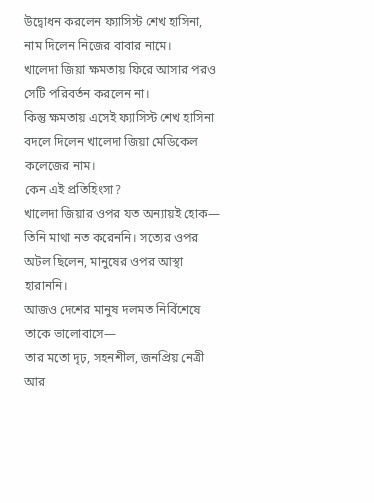উদ্বোধন করলেন ফ্যাসিস্ট শেখ হাসিনা, নাম দিলেন নিজের বাবার নামে।
খালেদা জিয়া ক্ষমতায় ফিরে আসার পরও সেটি পরিবর্তন করলেন না।
কিন্তু ক্ষমতায় এসেই ফ্যাসিস্ট শেখ হাসিনা বদলে দিলেন খালেদা জিয়া মেডিকেল কলেজের নাম।
কেন এই প্রতিহিংসা?
খালেদা জিয়ার ওপর যত অন্যায়ই হোক—
তিনি মাথা নত করেননি। সত্যের ওপর অটল ছিলেন, মানুষের ওপর আস্থা হারাননি।
আজও দেশের মানুষ দলমত নির্বিশেষে তাকে ভালোবাসে—
তার মতো দৃঢ়, সহনশীল, জনপ্রিয় নেত্রী আর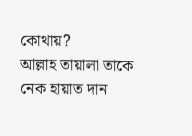কোথায়?
আল্লাহ তায়ালা তাকে নেক হায়াত দান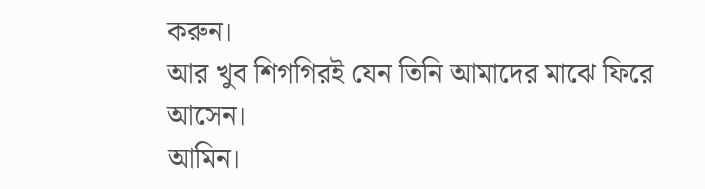করুন।
আর খুব শিগগিরই যেন তিনি আমাদের মাঝে ফিরে আসেন।
আমিন।